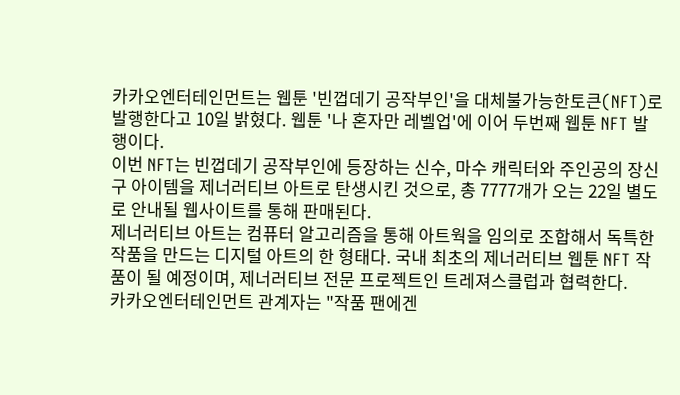카카오엔터테인먼트는 웹툰 '빈껍데기 공작부인'을 대체불가능한토큰(NFT)로 발행한다고 10일 밝혔다. 웹툰 '나 혼자만 레벨업'에 이어 두번째 웹툰 NFT 발행이다.
이번 NFT는 빈껍데기 공작부인에 등장하는 신수, 마수 캐릭터와 주인공의 장신구 아이템을 제너러티브 아트로 탄생시킨 것으로, 총 7777개가 오는 22일 별도로 안내될 웹사이트를 통해 판매된다.
제너러티브 아트는 컴퓨터 알고리즘을 통해 아트웍을 임의로 조합해서 독특한 작품을 만드는 디지털 아트의 한 형태다. 국내 최초의 제너러티브 웹툰 NFT 작품이 될 예정이며, 제너러티브 전문 프로젝트인 트레져스클럽과 협력한다.
카카오엔터테인먼트 관계자는 "작품 팬에겐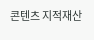콘텐츠 지적재산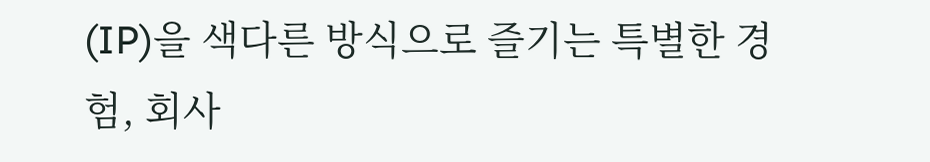(IP)을 색다른 방식으로 즐기는 특별한 경험, 회사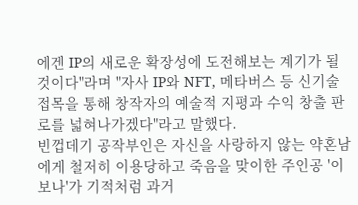에겐 IP의 새로운 확장성에 도전해보는 계기가 될 것이다"라며 "자사 IP와 NFT, 메타버스 등 신기술 접목을 통해 창작자의 예술적 지평과 수익 창출 판로를 넓혀나가겠다"라고 말했다.
빈껍데기 공작부인은 자신을 사랑하지 않는 약혼남에게 철저히 이용당하고 죽음을 맞이한 주인공 '이보나'가 기적처럼 과거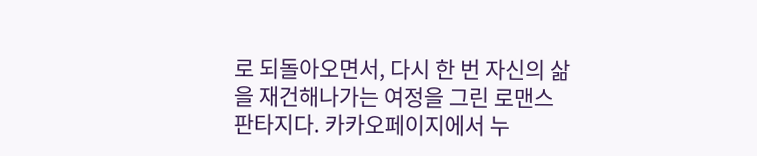로 되돌아오면서, 다시 한 번 자신의 삶을 재건해나가는 여정을 그린 로맨스 판타지다. 카카오페이지에서 누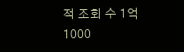적 조회 수 1억 1000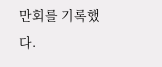만회를 기록했다.